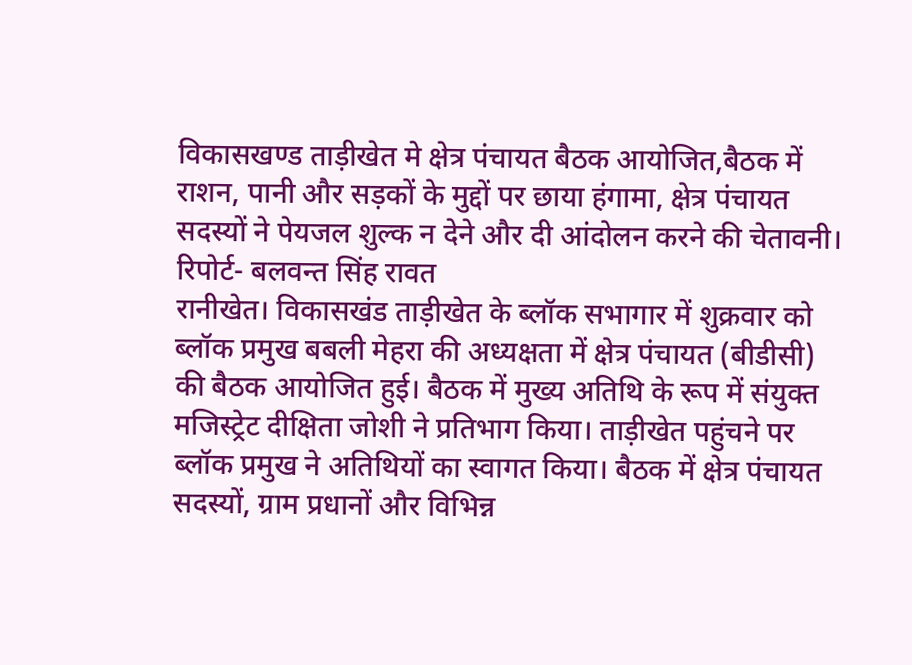विकासखण्ड ताड़ीखेत मे क्षेत्र पंचायत बैठक आयोजित,बैठक में राशन, पानी और सड़कों के मुद्दों पर छाया हंगामा, क्षेत्र पंचायत सदस्यों ने पेयजल शुल्क न देने और दी आंदोलन करने की चेतावनी।
रिपोर्ट- बलवन्त सिंह रावत
रानीखेत। विकासखंड ताड़ीखेत के ब्लॉक सभागार में शुक्रवार को ब्लॉक प्रमुख बबली मेहरा की अध्यक्षता में क्षेत्र पंचायत (बीडीसी) की बैठक आयोजित हुई। बैठक में मुख्य अतिथि के रूप में संयुक्त मजिस्ट्रेट दीक्षिता जोशी ने प्रतिभाग किया। ताड़ीखेत पहुंचने पर ब्लॉक प्रमुख ने अतिथियों का स्वागत किया। बैठक में क्षेत्र पंचायत सदस्यों, ग्राम प्रधानों और विभिन्न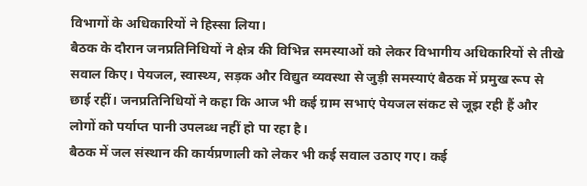विभागों के अधिकारियों ने हिस्सा लिया।
बैठक के दौरान जनप्रतिनिधियों ने क्षेत्र की विभिन्न समस्याओं को लेकर विभागीय अधिकारियों से तीखे सवाल किए। पेयजल, स्वास्थ्य, सड़क और विद्युत व्यवस्था से जुड़ी समस्याएं बैठक में प्रमुख रूप से छाई रहीं। जनप्रतिनिधियों ने कहा कि आज भी कई ग्राम सभाएं पेयजल संकट से जूझ रही हैं और लोगों को पर्याप्त पानी उपलब्ध नहीं हो पा रहा है।
बैठक में जल संस्थान की कार्यप्रणाली को लेकर भी कई सवाल उठाए गए। कई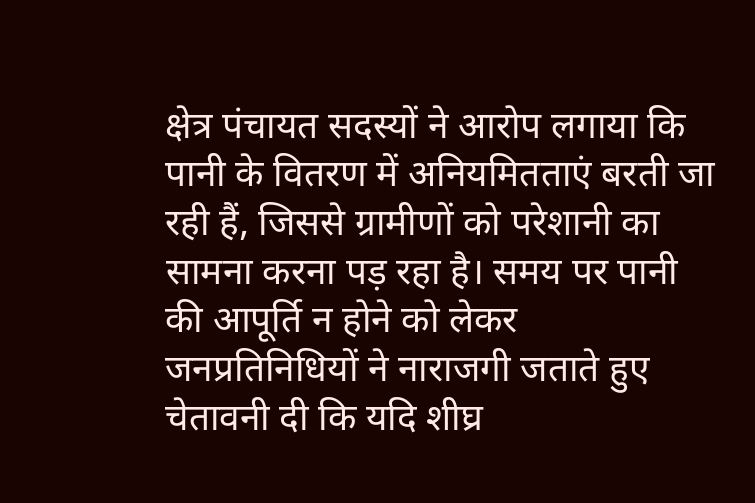क्षेत्र पंचायत सदस्यों ने आरोप लगाया कि पानी के वितरण में अनियमितताएं बरती जा रही हैं, जिससे ग्रामीणों को परेशानी का सामना करना पड़ रहा है। समय पर पानी की आपूर्ति न होने को लेकर जनप्रतिनिधियों ने नाराजगी जताते हुए चेतावनी दी कि यदि शीघ्र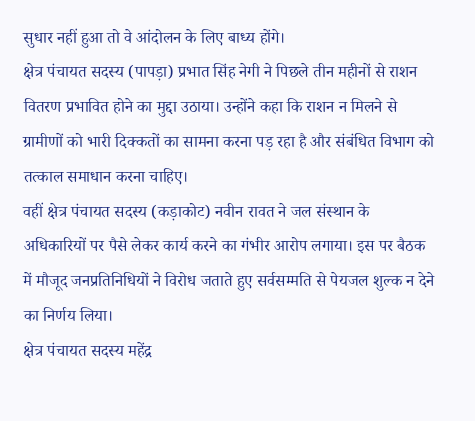सुधार नहीं हुआ तो वे आंदोलन के लिए बाध्य होंगे।
क्षेत्र पंचायत सदस्य (पापड़ा) प्रभात सिंह नेगी ने पिछले तीन महीनों से राशन वितरण प्रभावित होने का मुद्दा उठाया। उन्होंने कहा कि राशन न मिलने से ग्रामीणों को भारी दिक्कतों का सामना करना पड़ रहा है और संबंधित विभाग को तत्काल समाधान करना चाहिए।
वहीं क्षेत्र पंचायत सदस्य (कड़ाकोट) नवीन रावत ने जल संस्थान के अधिकारियों पर पैसे लेकर कार्य करने का गंभीर आरोप लगाया। इस पर बैठक में मौजूद जनप्रतिनिधियों ने विरोध जताते हुए सर्वसम्मति से पेयजल शुल्क न देने का निर्णय लिया।
क्षेत्र पंचायत सदस्य महेंद्र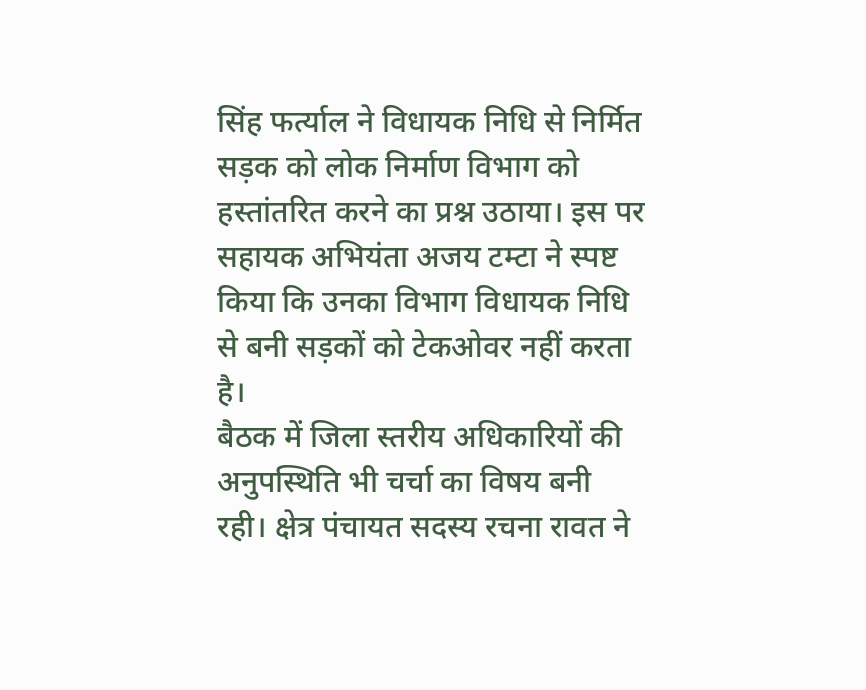सिंह फर्त्याल ने विधायक निधि से निर्मित सड़क को लोक निर्माण विभाग को हस्तांतरित करने का प्रश्न उठाया। इस पर सहायक अभियंता अजय टम्टा ने स्पष्ट किया कि उनका विभाग विधायक निधि से बनी सड़कों को टेकओवर नहीं करता है।
बैठक में जिला स्तरीय अधिकारियों की अनुपस्थिति भी चर्चा का विषय बनी रही। क्षेत्र पंचायत सदस्य रचना रावत ने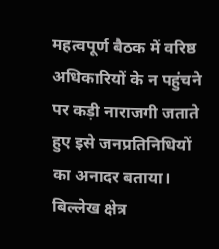महत्वपूर्ण बैठक में वरिष्ठ अधिकारियों के न पहुंचने पर कड़ी नाराजगी जताते हुए इसे जनप्रतिनिधियों का अनादर बताया।
बिल्लेख क्षेत्र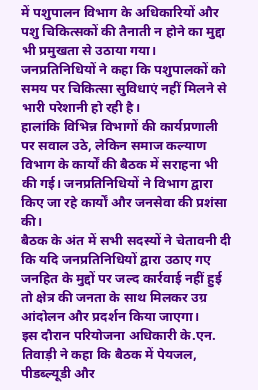में पशुपालन विभाग के अधिकारियों और पशु चिकित्सकों की तैनाती न होने का मुद्दा भी प्रमुखता से उठाया गया। जनप्रतिनिधियों ने कहा कि पशुपालकों को समय पर चिकित्सा सुविधाएं नहीं मिलने से भारी परेशानी हो रही है।
हालांकि विभिन्न विभागों की कार्यप्रणाली पर सवाल उठे, लेकिन समाज कल्याण विभाग के कार्यों की बैठक में सराहना भी की गई। जनप्रतिनिधियों ने विभाग द्वारा किए जा रहे कार्यों और जनसेवा की प्रशंसा की।
बैठक के अंत में सभी सदस्यों ने चेतावनी दी कि यदि जनप्रतिनिधियों द्वारा उठाए गए जनहित के मुद्दों पर जल्द कार्रवाई नहीं हुई तो क्षेत्र की जनता के साथ मिलकर उग्र आंदोलन और प्रदर्शन किया जाएगा।
इस दौरान परियोजना अधिकारी के.एन. तिवाड़ी ने कहा कि बैठक में पेयजल, पीडब्ल्यूडी और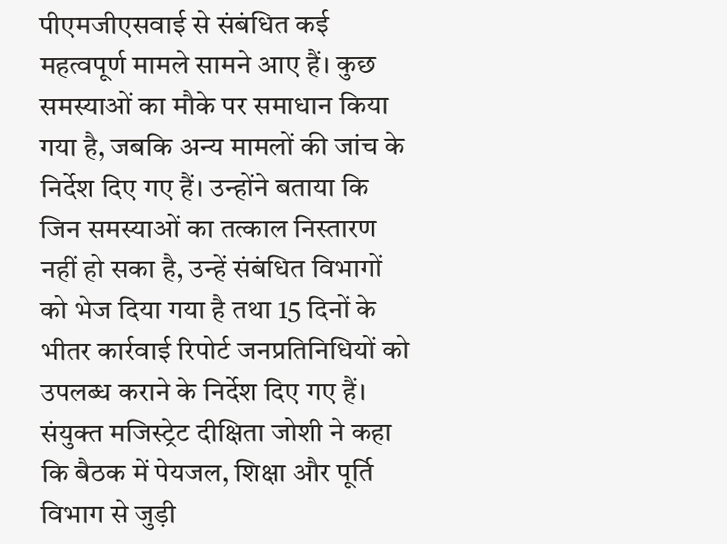पीएमजीएसवाई से संबंधित कई महत्वपूर्ण मामले सामने आए हैं। कुछ समस्याओं का मौके पर समाधान किया गया है, जबकि अन्य मामलों की जांच के निर्देश दिए गए हैं। उन्होंने बताया कि जिन समस्याओं का तत्काल निस्तारण नहीं हो सका है, उन्हें संबंधित विभागों को भेज दिया गया है तथा 15 दिनों के भीतर कार्रवाई रिपोर्ट जनप्रतिनिधियों को उपलब्ध कराने के निर्देश दिए गए हैं।
संयुक्त मजिस्ट्रेट दीक्षिता जोशी ने कहा कि बैठक में पेयजल, शिक्षा और पूर्ति विभाग से जुड़ी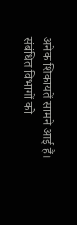अनेक शिकायतें सामने आई हैं। संबंधित विभागों को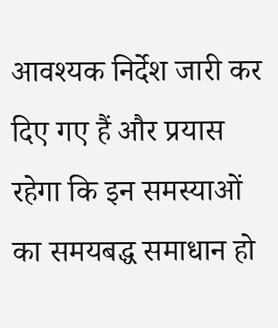आवश्यक निर्देश जारी कर दिए गए हैं और प्रयास रहेगा कि इन समस्याओं का समयबद्ध समाधान हो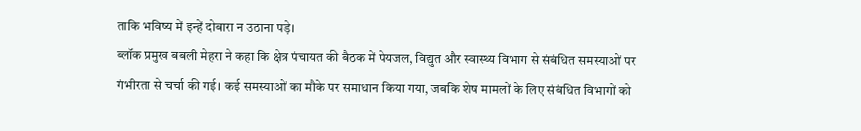ताकि भविष्य में इन्हें दोबारा न उठाना पड़े।
ब्लॉक प्रमुख बबली मेहरा ने कहा कि क्षेत्र पंचायत की बैठक में पेयजल, विद्युत और स्वास्थ्य विभाग से संबंधित समस्याओं पर गंभीरता से चर्चा की गई। कई समस्याओं का मौके पर समाधान किया गया, जबकि शेष मामलों के लिए संबंधित विभागों को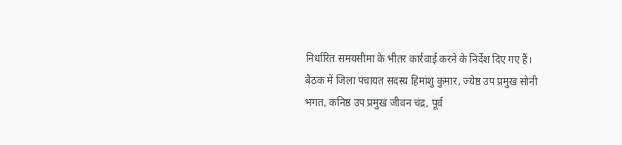निर्धारित समयसीमा के भीतर कार्रवाई करने के निर्देश दिए गए हैं।
बैठक में जिला पंचायत सदस्य हिमांशु कुमार, ज्येष्ठ उप प्रमुख सोनी भगत, कनिष्ठ उप प्रमुख जीवन चंद्र, पूर्व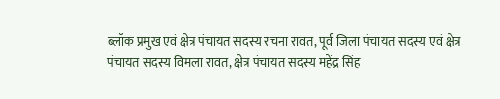ब्लॉक प्रमुख एवं क्षेत्र पंचायत सदस्य रचना रावत, पूर्व जिला पंचायत सदस्य एवं क्षेत्र पंचायत सदस्य विमला रावत, क्षेत्र पंचायत सदस्य महेंद्र सिंह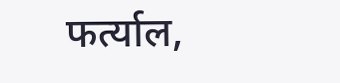फर्त्याल,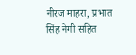नीरज माहरा, प्रभात सिंह नेगी सहित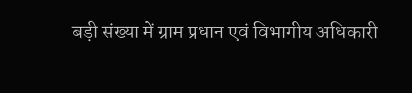बड़ी संख्या में ग्राम प्रधान एवं विभागीय अधिकारी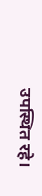उपस्थित रहे।